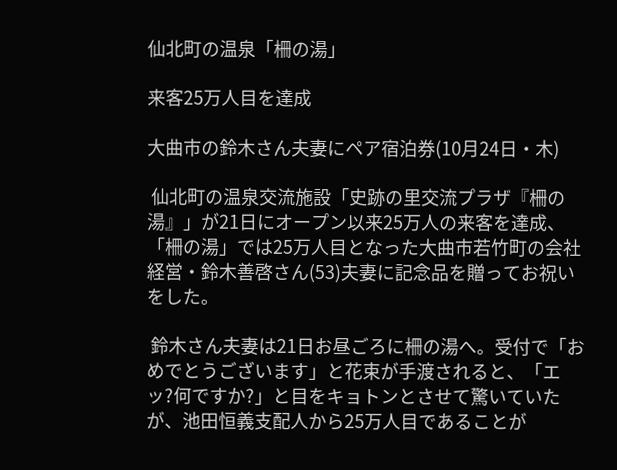仙北町の温泉「柵の湯」

来客25万人目を達成

大曲市の鈴木さん夫妻にペア宿泊券(10月24日・木)

 仙北町の温泉交流施設「史跡の里交流プラザ『柵の湯』」が21日にオープン以来25万人の来客を達成、「柵の湯」では25万人目となった大曲市若竹町の会社経営・鈴木善啓さん(53)夫妻に記念品を贈ってお祝いをした。

 鈴木さん夫妻は21日お昼ごろに柵の湯へ。受付で「おめでとうございます」と花束が手渡されると、「エッ?何ですか?」と目をキョトンとさせて驚いていたが、池田恒義支配人から25万人目であることが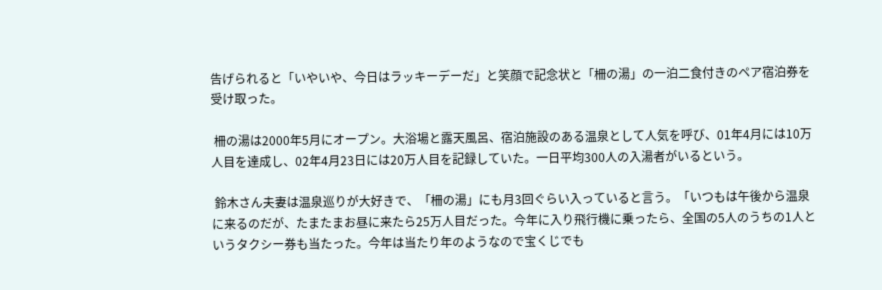告げられると「いやいや、今日はラッキーデーだ」と笑顔で記念状と「柵の湯」の一泊二食付きのペア宿泊券を受け取った。

 柵の湯は2000年5月にオープン。大浴場と露天風呂、宿泊施設のある温泉として人気を呼び、01年4月には10万人目を達成し、02年4月23日には20万人目を記録していた。一日平均300人の入湯者がいるという。

 鈴木さん夫妻は温泉巡りが大好きで、「柵の湯」にも月3回ぐらい入っていると言う。「いつもは午後から温泉に来るのだが、たまたまお昼に来たら25万人目だった。今年に入り飛行機に乗ったら、全国の5人のうちの1人というタクシー券も当たった。今年は当たり年のようなので宝くじでも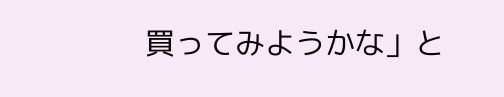買ってみようかな」と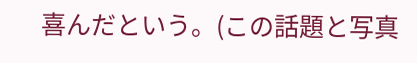喜んだという。(この話題と写真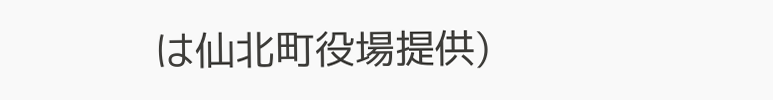は仙北町役場提供)